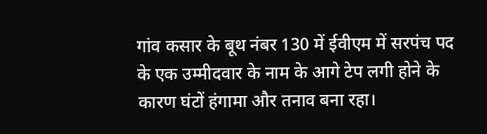गांव कसार के बूथ नंबर 130 में ईवीएम में सरपंच पद के एक उम्मीदवार के नाम के आगे टेप लगी होने के कारण घंटों हंगामा और तनाव बना रहा।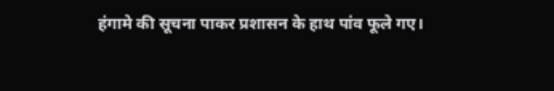हंगामे की सूचना पाकर प्रशासन के हाथ पांव फूले गए।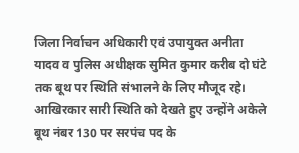जिला निर्वाचन अधिकारी एवं उपायुक्त अनीता यादव व पुलिस अधीक्षक सुमित कुमार करीब दो घंटे तक बूथ पर स्थिति संभालने के लिए मौजूद रहे। आखिरकार सारी स्थिति को देखते हुए उन्होंने अकेले बूथ नंबर 130 पर सरपंच पद के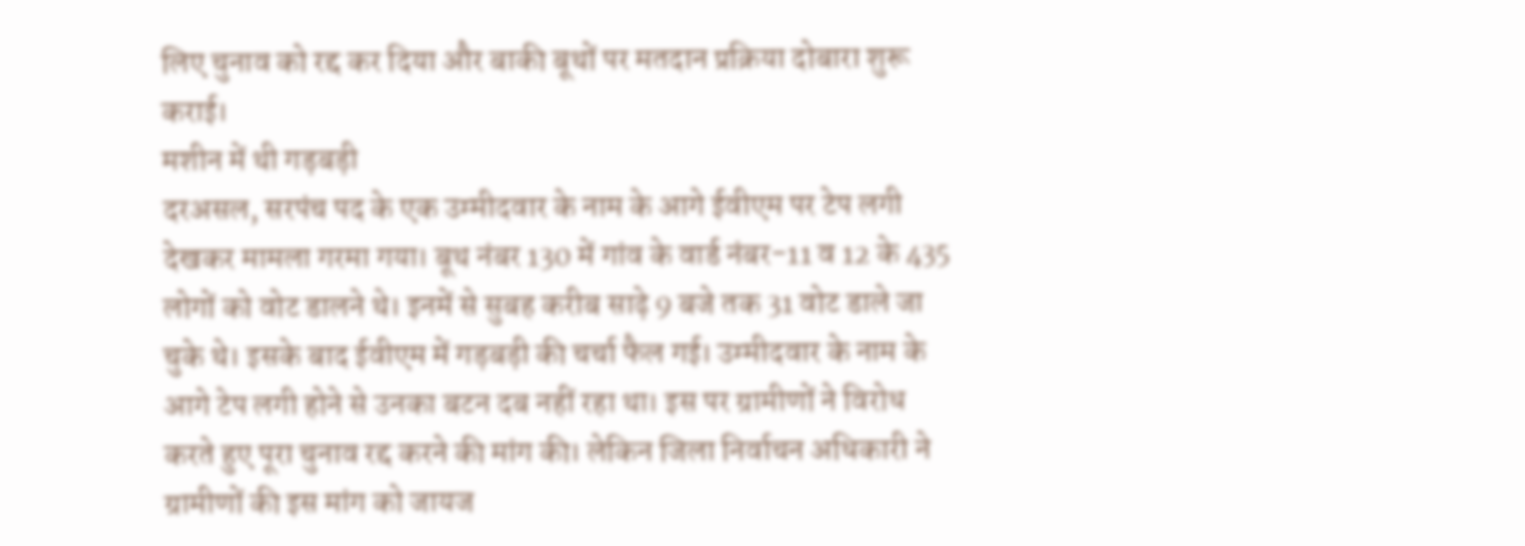लिए चुनाव को रद्द कर दिया और बाकी बूथों पर मतदान प्रक्रिया दोबारा शुरू कराई।
मशीन में थी गड़बड़ी
दरअसल, सरपंच पद के एक उम्मीदवार के नाम के आगे ईवीएम पर टेप लगी देखकर मामला गरमा गया। बूथ नंबर 130 में गांव के वार्ड नंबर-11 व 12 के 435 लोगों को वोट डालने थे। इनमें से सुबह करीब साढ़े 9 बजे तक 31 वोट डाले जा चुके थे। इसके बाद ईवीएम में गड़बड़ी की चर्चा फैल गई। उम्मीदवार के नाम के आगे टेप लगी होने से उनका बटन दब नहीं रहा था। इस पर ग्रामीणों ने विरोध करते हुए पूरा चुनाव रद्द करने की मांग की। लेकिन जिला निर्वाचन अधिकारी ने ग्रामीणों की इस मांग को जायज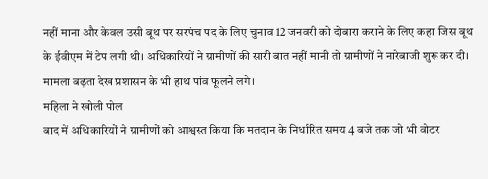नहीं माना और केवल उसी बूथ पर सरपंच पद के लिए चुनाव 12 जनवरी को दोबारा कराने के लिए कहा जिस बूथ के ईवीएम में टेप लगी थी। अधिकारियों ने ग्रामीणों की सारी बात नहीं मानी तो ग्रामीणों ने नारेबाजी शुरू कर दी। मामला बढ़ता देख प्रशासन के भी हाथ पांव फूलने लगे।
महिला ने खोली पोल
बाद में अधिकारियों ने ग्रामीणों को आश्वस्त किया कि मतदान के निर्धारित समय 4 बजे तक जो भी वोटर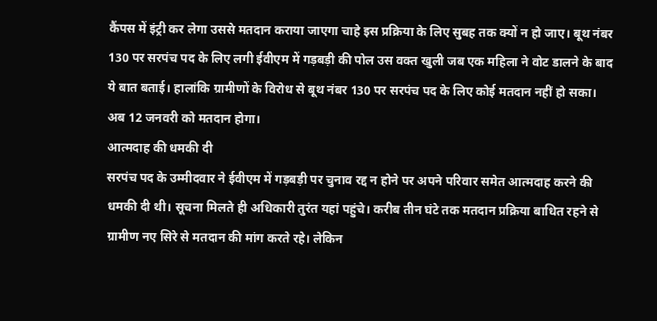कैंपस में इंट्री कर लेगा उससे मतदान कराया जाएगा चाहे इस प्रक्रिया के लिए सुबह तक क्यों न हो जाए। बूथ नंबर 130 पर सरपंच पद के लिए लगी ईवीएम में गड़बड़ी की पोल उस वक्त खुली जब एक महिला ने वोट डालने के बाद ये बात बताई। हालांकि ग्रामीणों के विरोध से बूथ नंबर 130 पर सरपंच पद के लिए कोई मतदान नहीं हो सका। अब 12 जनवरी को मतदान होगा।
आत्मदाह की धमकी दी
सरपंच पद के उम्मीदवार ने ईवीएम में गड़बड़ी पर चुनाव रद्द न होने पर अपने परिवार समेत आत्मदाह करने की धमकी दी थी। सूचना मिलते ही अधिकारी तुरंत यहां पहुंचे। करीब तीन घंटे तक मतदान प्रक्रिया बाधित रहने से ग्रामीण नए सिरे से मतदान की मांग करते रहे। लेकिन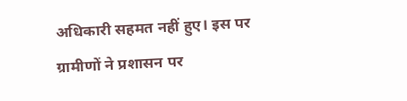अधिकारी सहमत नहीं हुए। इस पर ग्रामीणों ने प्रशासन पर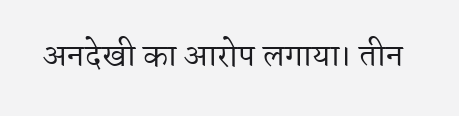अनदेखी का आरोप लगाया। तीन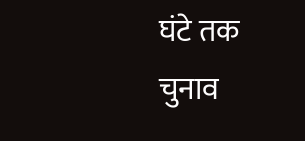घंटे तक चुनाव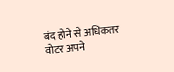बंद होने से अधिकतर वोटर अपने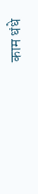काम धंधे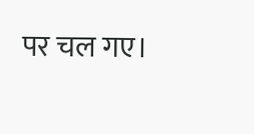पर चल गए।